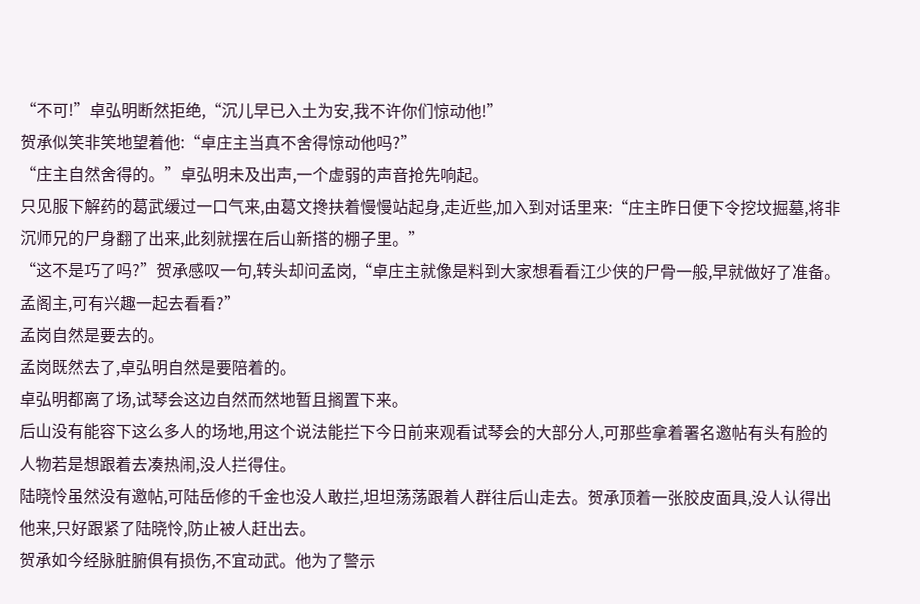“不可!”卓弘明断然拒绝,“沉儿早已入土为安,我不许你们惊动他!”
贺承似笑非笑地望着他:“卓庄主当真不舍得惊动他吗?”
“庄主自然舍得的。”卓弘明未及出声,一个虚弱的声音抢先响起。
只见服下解药的葛武缓过一口气来,由葛文搀扶着慢慢站起身,走近些,加入到对话里来:“庄主昨日便下令挖坟掘墓,将非沉师兄的尸身翻了出来,此刻就摆在后山新搭的棚子里。”
“这不是巧了吗?”贺承感叹一句,转头却问孟岗,“卓庄主就像是料到大家想看看江少侠的尸骨一般,早就做好了准备。孟阁主,可有兴趣一起去看看?”
孟岗自然是要去的。
孟岗既然去了,卓弘明自然是要陪着的。
卓弘明都离了场,试琴会这边自然而然地暂且搁置下来。
后山没有能容下这么多人的场地,用这个说法能拦下今日前来观看试琴会的大部分人,可那些拿着署名邀帖有头有脸的人物若是想跟着去凑热闹,没人拦得住。
陆晓怜虽然没有邀帖,可陆岳修的千金也没人敢拦,坦坦荡荡跟着人群往后山走去。贺承顶着一张胶皮面具,没人认得出他来,只好跟紧了陆晓怜,防止被人赶出去。
贺承如今经脉脏腑俱有损伤,不宜动武。他为了警示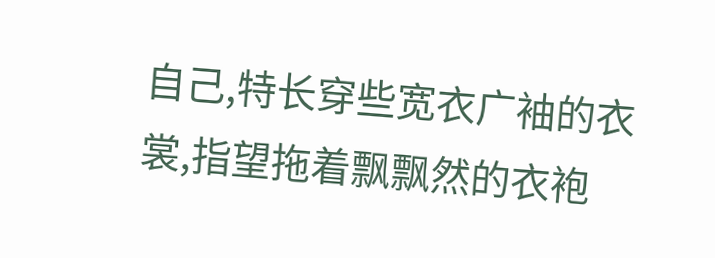自己,特长穿些宽衣广袖的衣裳,指望拖着飘飘然的衣袍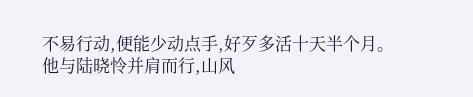不易行动,便能少动点手,好歹多活十天半个月。
他与陆晓怜并肩而行,山风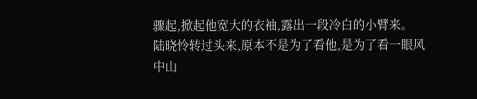骤起,掀起他宽大的衣袖,露出一段冷白的小臂来。
陆晓怜转过头来,原本不是为了看他,是为了看一眼风中山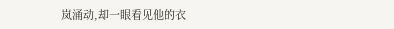岚涌动,却一眼看见他的衣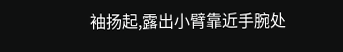袖扬起,露出小臂靠近手腕处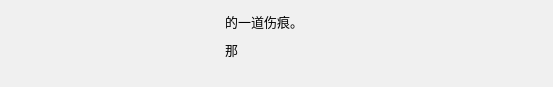的一道伤痕。
那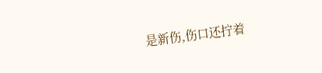是新伤,伤口还拧着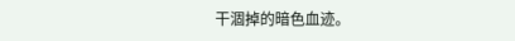干涸掉的暗色血迹。